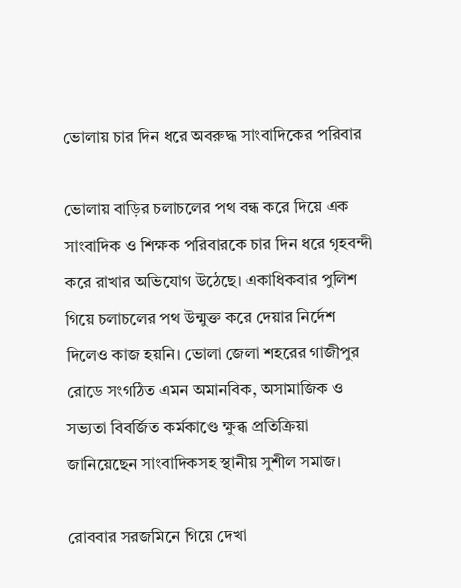ভোলায় চার দিন ধরে অবরুদ্ধ সাংবাদিকের পরিবার

ভোলায় বাড়ির চলাচলের পথ বন্ধ করে দিয়ে এক সাংবাদিক ও শিক্ষক পরিবারকে চার দিন ধরে গৃহবন্দী করে রাখার অভিযোগ উঠেছে। একাধিকবার পুলিশ গিয়ে চলাচলের পথ উন্মুক্ত করে দেয়ার নির্দেশ দিলেও কাজ হয়নি। ভোলা জেলা শহরের গাজীপুর রোডে সংগঠিত এমন অমানবিক, অসামাজিক ও সভ্যতা বিবর্জিত কর্মকাণ্ডে ক্ষুব্ধ প্রতিক্রিয়া জানিয়েছেন সাংবাদিকসহ স্থানীয় সুশীল সমাজ।

রোববার সরজমিনে গিয়ে দেখা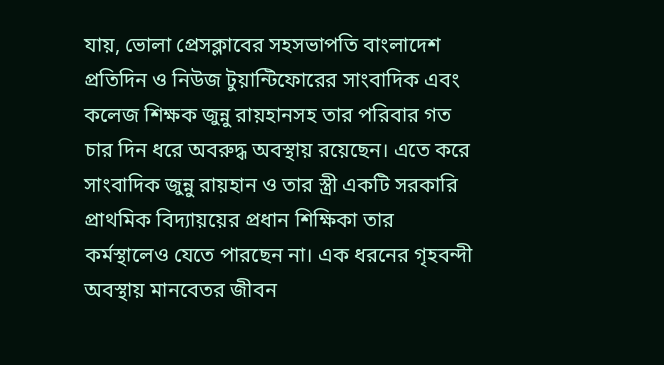যায়, ভোলা প্রেসক্লাবের সহসভাপতি বাংলাদেশ প্রতিদিন ও নিউজ টুয়ান্টিফোরের সাংবাদিক এবং কলেজ শিক্ষক জুন্নু রায়হানসহ তার পরিবার গত চার দিন ধরে অবরুদ্ধ অবস্থায় রয়েছেন। এতে করে সাংবাদিক জুন্নু রায়হান ও তার স্ত্রী একটি সরকারি প্রাথমিক বিদ্যায়য়ের প্রধান শিক্ষিকা তার কর্মস্থালেও যেতে পারছেন না। এক ধরনের গৃহবন্দী অবস্থায় মানবেতর জীবন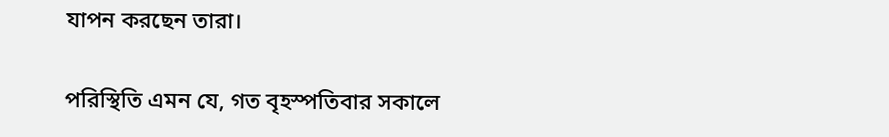যাপন করছেন তারা।

পরিস্থিতি এমন যে, গত বৃহস্পতিবার সকালে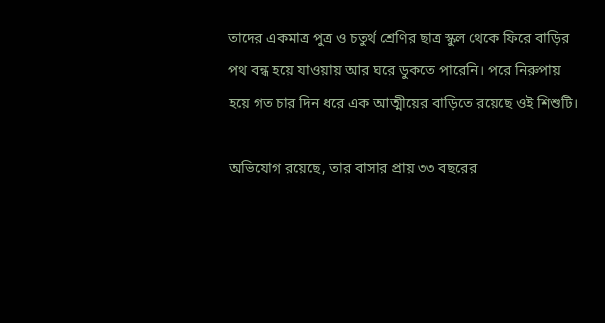তাদের একমাত্র পুত্র ও চতুর্থ শ্রেণির ছাত্র স্কুল থেকে ফিরে বাড়ির পথ বন্ধ হয়ে যাওয়ায় আর ঘরে ডুকতে পারেনি। পরে নিরুপায় হয়ে গত চার দিন ধরে এক আত্মীয়ের বাড়িতে রয়েছে ওই শিশুটি।

অভিযোগ রয়েছে, তার বাসার প্রায় ৩৩ বছরের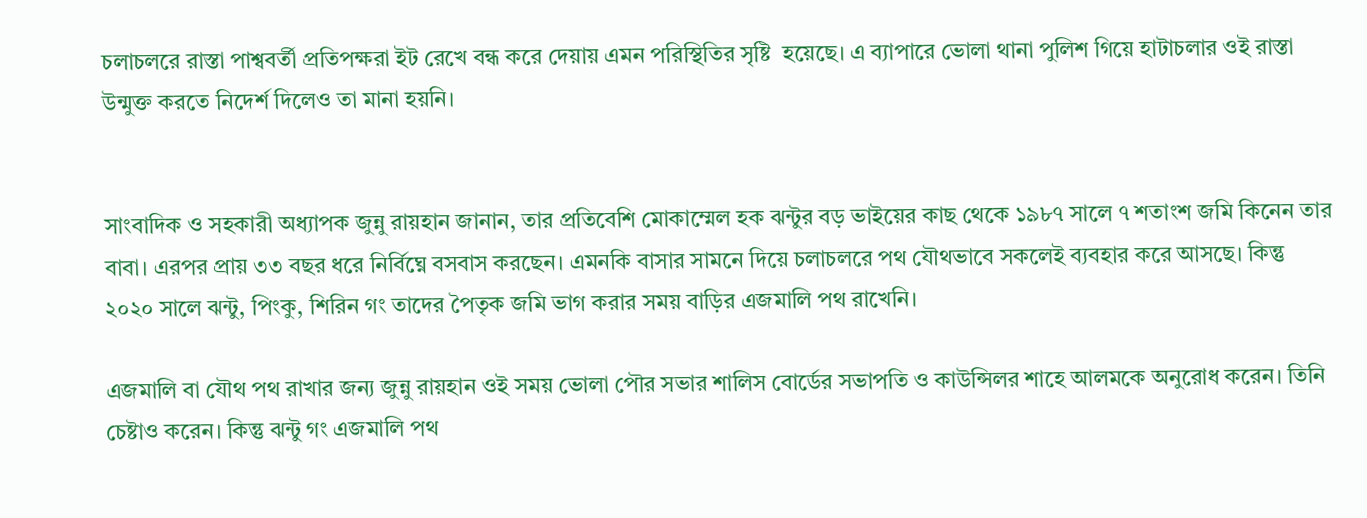চলাচলরে রাস্তা পাশ্ববর্তী প্রতিপক্ষরা ইট রেখে বন্ধ করে দেয়ায় এমন পরিস্থিতির সৃষ্টি  হয়েছে। এ ব্যাপারে ভোলা থানা পুলিশ গিয়ে হাটাচলার ওই রাস্তা উন্মুক্ত করতে নিদের্শ দিলেও তা মানা হয়নি।


সাংবাদিক ও সহকারী অধ্যাপক জুন্নু রায়হান জানান, তার প্রতিবেশি মোকাম্মেল হক ঝন্টুর বড় ভাইয়ের কাছ থেকে ১৯৮৭ সালে ৭ শতাংশ জমি কিনেন তার বাবা। এরপর প্রায় ৩৩ বছর ধরে নির্বিঘ্নে বসবাস করছেন। এমনকি বাসার সামনে দিয়ে চলাচলরে পথ যৌথভাবে সকলেই ব্যবহার করে আসছে। কিন্তু ২০২০ সালে ঝন্টু, পিংকু, শিরিন গং তাদের পৈতৃক জমি ভাগ করার সময় বাড়ির এজমালি পথ রাখেনি।

এজমালি বা যৌথ পথ রাখার জন্য জুন্নু রায়হান ওই সময় ভোলা পৌর সভার শালিস বোর্ডের সভাপতি ও কাউন্সিলর শাহে আলমকে অনুরোধ করেন। তিনি চেষ্টাও করেন। কিন্তু ঝন্টু গং এজমালি পথ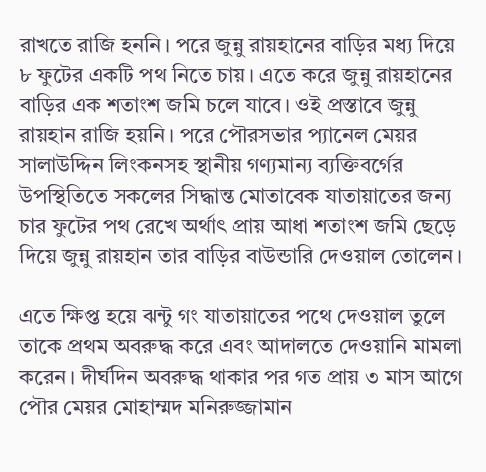রাখতে রাজি হননি। পরে জুন্নু রায়হানের বাড়ির মধ্য দিয়ে ৮ ফুটের একটি পথ নিতে চায়। এতে করে জুন্নু রায়হানের বাড়ির এক শতাংশ জমি চলে যাবে। ওই প্রস্তাবে জুন্নু রায়হান রাজি হয়নি। পরে পৌরসভার প্যানেল মেয়র সালাউদ্দিন লিংকনসহ স্থানীয় গণ্যমান্য ব্যক্তিবর্গের উপস্থিতিতে সকলের সিদ্ধান্ত মোতাবেক যাতায়াতের জন্য চার ফুটের পথ রেখে অর্থাৎ প্রায় আধা শতাংশ জমি ছেড়ে দিয়ে জুন্নু রায়হান তার বাড়ির বাউন্ডারি দেওয়াল তোলেন।

এতে ক্ষিপ্ত হয়ে ঝন্টু গং যাতায়াতের পথে দেওয়াল তুলে তাকে প্রথম অবরুদ্ধ করে এবং আদালতে দেওয়ানি মামলা করেন। দীর্ঘদিন অবরুদ্ধ থাকার পর গত প্রায় ৩ মাস আগে পৌর মেয়র মোহাম্মদ মনিরুজ্জামান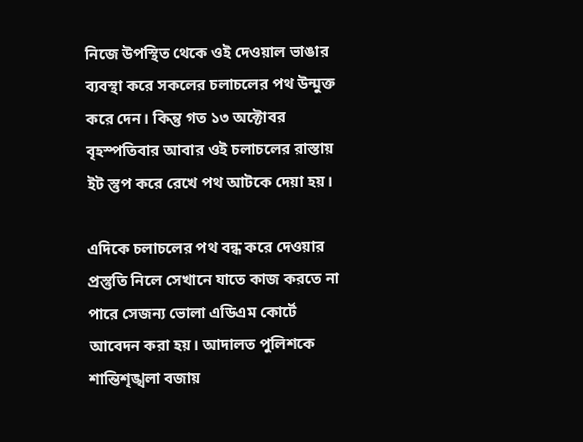নিজে উপস্থিত থেকে ওই দেওয়াল ভাঙার ব্যবস্থা করে সকলের চলাচলের পথ উন্মুক্ত করে দেন। কিন্তু গত ১৩ অক্টোবর বৃহস্পতিবার আবার ওই চলাচলের রাস্তায় ইট স্তুপ করে রেখে পথ আটকে দেয়া হয়।

এদিকে চলাচলের পথ বন্ধ করে দেওয়ার প্রস্তুতি নিলে সেখানে যাতে কাজ করতে না পারে সেজন্য ভোলা এডিএম কোর্টে আবেদন করা হয়। আদালত পুলিশকে শান্তিশৃঙ্খলা বজায়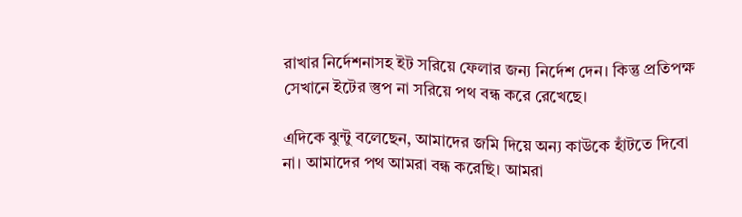রাখার নির্দেশনাসহ ইট সরিয়ে ফেলার জন্য নির্দেশ দেন। কিন্তু প্রতিপক্ষ সেখানে ইটের স্তুপ না সরিয়ে পথ বন্ধ করে রেখেছে।

এদিকে ঝুন্টু বলেছেন, আমাদের জমি দিয়ে অন্য কাউকে হাঁটতে দিবো না। আমাদের পথ আমরা বন্ধ করেছি। আমরা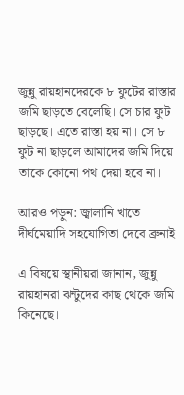জুন্নু রায়হানদেরকে ৮ ফুটের রাস্তার জমি ছাড়তে বেলেছি। সে চার ফুট ছাড়ছে। এতে রাস্তা হয় না। সে ৮ ফুট না ছাড়লে আমাদের জমি দিয়ে তাকে কোনো পথ দেয়া হবে না।

আরও পড়ুন: জ্বালানি খাতে দীর্ঘমেয়াদি সহযোগিতা দেবে ব্রুনাই

এ বিষয়ে স্থানীয়রা জানান, জুন্নু রায়হানরা ঝন্টুদের কাছ থেকে জমি কিনেছে।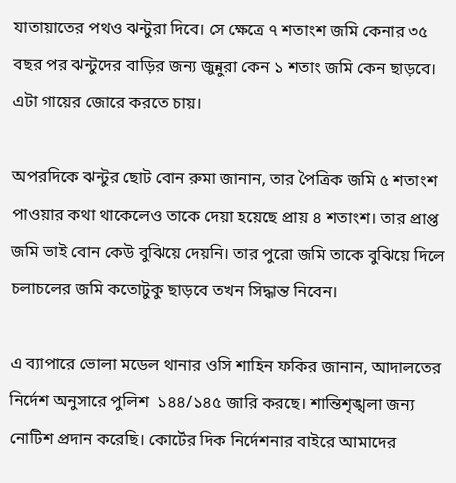যাতায়াতের পথও ঝন্টুরা দিবে। সে ক্ষেত্রে ৭ শতাংশ জমি কেনার ৩৫ বছর পর ঝন্টুদের বাড়ির জন্য জুন্নুরা কেন ১ শতাং জমি কেন ছাড়বে। এটা গায়ের জোরে করতে চায়।

অপরদিকে ঝন্টুর ছোট বোন রুমা জানান, তার পৈত্রিক জমি ৫ শতাংশ পাওয়ার কথা থাকেলেও তাকে দেয়া হয়েছে প্রায় ৪ শতাংশ। তার প্রাপ্ত জমি ভাই বোন কেউ বুঝিয়ে দেয়নি। তার পুরো জমি তাকে বুঝিয়ে দিলে চলাচলের জমি কতোটুকু ছাড়বে তখন সিদ্ধান্ত নিবেন।

এ ব্যাপারে ভোলা মডেল থানার ওসি শাহিন ফকির জানান, আদালতের নির্দেশ অনুসারে পুলিশ  ১৪৪/১৪৫ জারি করছে। শান্তিশৃঙ্খলা জন্য নোটিশ প্রদান করেছি। কোর্টের দিক নির্দেশনার বাইরে আমাদের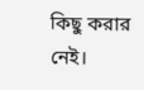কিছু করার নেই।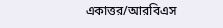একাত্তর/আরবিএস